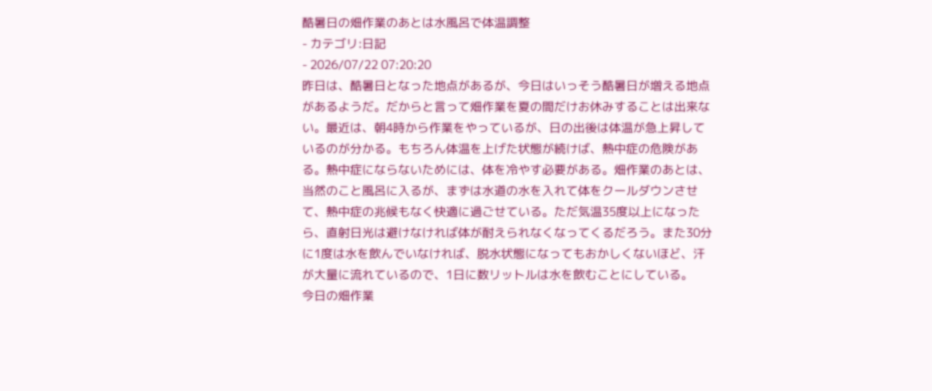酷暑日の畑作業のあとは水風呂で体温調整
- カテゴリ:日記
- 2026/07/22 07:20:20
昨日は、酷暑日となった地点があるが、今日はいっそう酷暑日が増える地点があるようだ。だからと言って畑作業を夏の間だけお休みすることは出来ない。最近は、朝4時から作業をやっているが、日の出後は体温が急上昇しているのが分かる。もちろん体温を上げた状態が続けば、熱中症の危険がある。熱中症にならないためには、体を冷やす必要がある。畑作業のあとは、当然のこと風呂に入るが、まずは水道の水を入れて体をクールダウンさせて、熱中症の兆候もなく快適に過ごせている。ただ気温35度以上になったら、直射日光は避けなければ体が耐えられなくなってくるだろう。また30分に1度は水を飲んでいなければ、脱水状態になってもおかしくないほど、汗が大量に流れているので、1日に数リットルは水を飲むことにしている。
今日の畑作業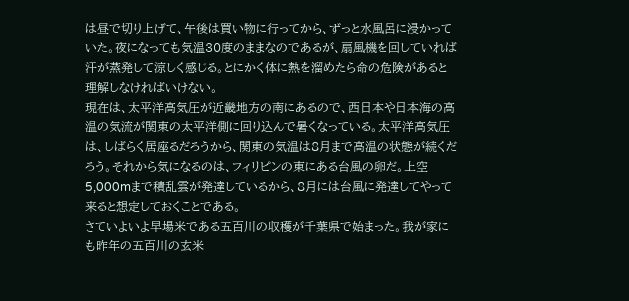は昼で切り上げて、午後は買い物に行ってから、ずっと水風呂に浸かっていた。夜になっても気温30度のままなのであるが、扇風機を回していれば汗が蒸発して涼しく感じる。とにかく体に熱を溜めたら命の危険があると理解しなければいけない。
現在は、太平洋高気圧が近畿地方の南にあるので、西日本や日本海の高温の気流が関東の太平洋側に回り込んで暑くなっている。太平洋高気圧は、しばらく居座るだろうから、関東の気温は8月まで高温の状態が続くだろう。それから気になるのは、フィリピンの東にある台風の卵だ。上空5,000mまで積乱雲が発達しているから、8月には台風に発達してやって来ると想定しておくことである。
さていよいよ早場米である五百川の収穫が千葉県で始まった。我が家にも昨年の五百川の玄米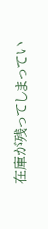在庫が残ってしまってい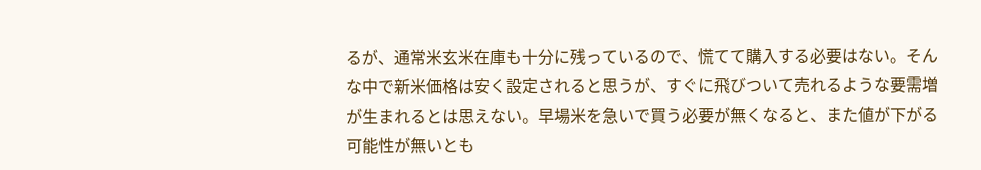るが、通常米玄米在庫も十分に残っているので、慌てて購入する必要はない。そんな中で新米価格は安く設定されると思うが、すぐに飛びついて売れるような要需増が生まれるとは思えない。早場米を急いで買う必要が無くなると、また値が下がる可能性が無いとも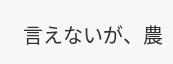言えないが、農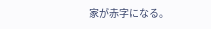家が赤字になる。